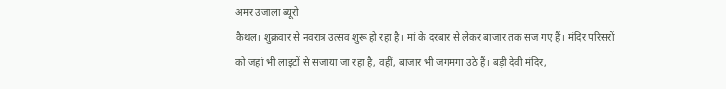अमर उजाला ब्यूरो
कैथल। शुक्रवार से नवरात्र उत्सव शुरू हो रहा है। मां के दरबार से लेकर बाजार तक सज गए हैं। मंदिर परिसरों को जहां भी लाइटों से सजाया जा रहा है, वहीं, बाजार भी जगमगा उठे हैं। बड़ी देवी मंदिर,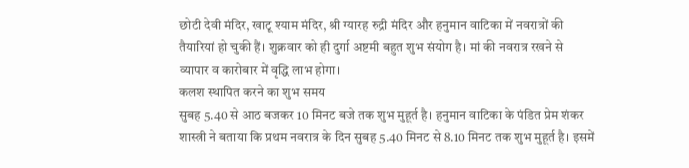छोटी देवी मंदिर, खाटू श्याम मंदिर, श्री ग्यारह रुद्री मंदिर और हनुमान वाटिका में नवरात्रों की तैयारियां हो चुकी हैं। शुक्रवार को ही दुर्गा अष्टमी बहुत शुभ संयोग है। मां की नवरात्र रखने से व्यापार व कारोबार में वृद्धि लाभ होगा।
कलश स्थापित करने का शुभ समय
सुबह 5.40 से आठ बजकर 10 मिनट बजे तक शुभ मुहूर्त है। हनुमान वाटिका के पंडित प्रेम शंकर शास्त्री ने बताया कि प्रथम नवरात्र के दिन सुबह 5.40 मिनट से 8.10 मिनट तक शुभ मुहूर्त है। इसमें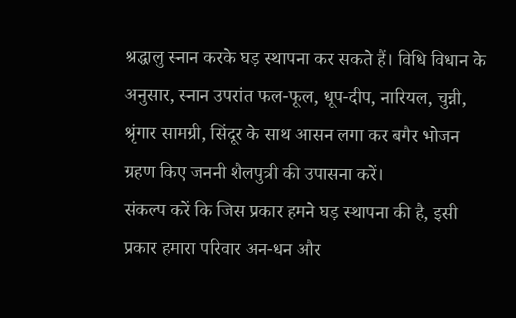श्रद्धालु स्नान करके घड़ स्थापना कर सकते हैं। विधि विधान के अनुसार, स्नान उपरांत फल-फूल, धूप-दीप, नारियल, चुन्नी, श्रृंगार सामग्री, सिंदूर के साथ आसन लगा कर बगैर भोजन ग्रहण किए जननी शैलपुत्री की उपासना करें।
संकल्प करें कि जिस प्रकार हमने घड़ स्थापना की है, इसी प्रकार हमारा परिवार अन-धन और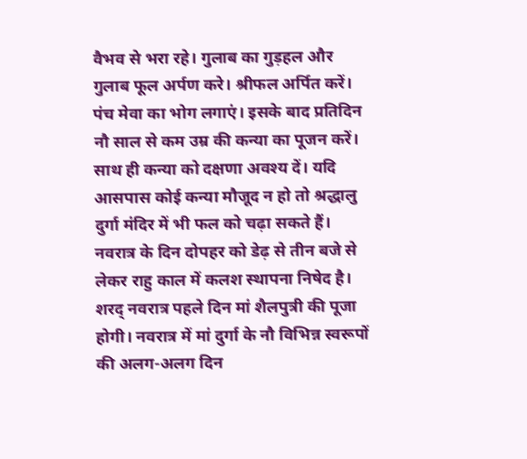वैभव से भरा रहे। गुलाब का गुड़हल और गुलाब फूल अर्पण करे। श्रीफल अर्पित करें। पंच मेवा का भोग लगाएं। इसके बाद प्रतिदिन नौ साल से कम उम्र की कन्या का पूजन करें। साथ ही कन्या को दक्षणा अवश्य दें। यदि आसपास कोई कन्या मौजूद न हो तो श्रद्धालु दुर्गा मंदिर में भी फल को चढ़ा सकते हैं।
नवरात्र के दिन दोपहर को डेढ़ से तीन बजे से लेकर राहु काल में कलश स्थापना निषेद है। शरद् नवरात्र पहले दिन मां शैलपुत्री की पूजा होगी। नवरात्र में मां दुर्गा के नौ विभिन्न स्वरूपों की अलग-अलग दिन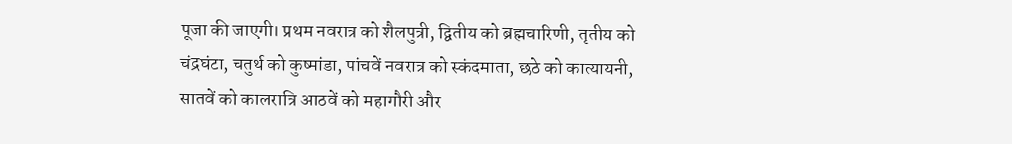पूजा की जाएगी। प्रथम नवरात्र को शैलपुत्री, द्वितीय को ब्रह्मचारिणी, तृतीय को चंद्रघंटा, चतुर्थ को कुष्मांडा, पांचवें नवरात्र को स्कंदमाता, छठे को कात्यायनी, सातवें को कालरात्रि आठवें को महागौरी और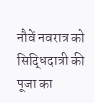नौवें नवरात्र को सिद्धिदात्री की पूजा का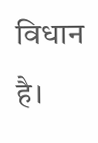विधान है।